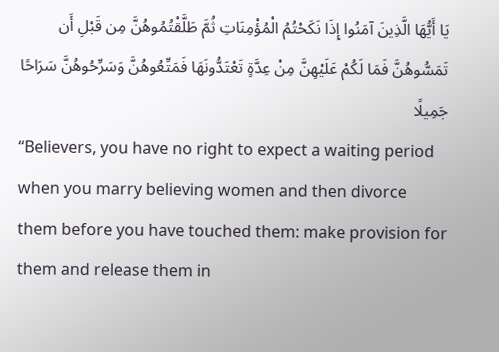يَا أَيُّهَا الَّذِينَ آمَنُوا إِذَا نَكَحْتُمُ الْمُؤْمِنَاتِ ثُمَّ طَلَّقْتُمُوهُنَّ مِن قَبْلِ أَن تَمَسُّوهُنَّ فَمَا لَكُمْ عَلَيْهِنَّ مِنْ عِدَّةٍ تَعْتَدُّونَهَا فَمَتِّعُوهُنَّ وَسَرِّحُوهُنَّ سَرَاحًا جَمِيلًا
“Believers, you have no right to expect a waiting period when you marry believing women and then divorce them before you have touched them: make provision for them and release them in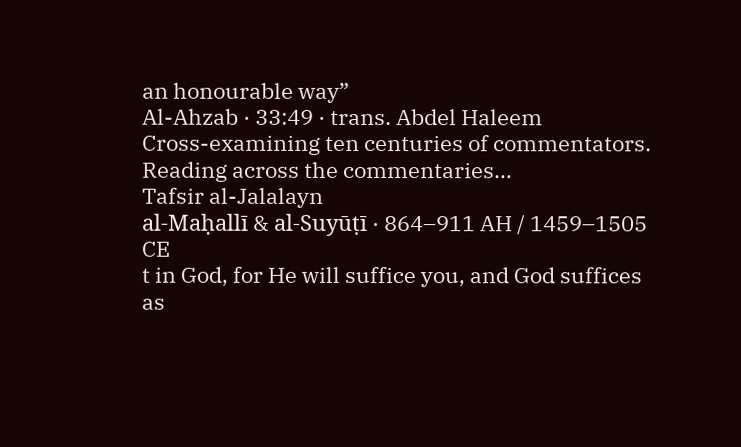an honourable way”
Al-Ahzab · 33:49 · trans. Abdel Haleem
Cross-examining ten centuries of commentators.
Reading across the commentaries…
Tafsir al-Jalalayn
al-Maḥallī & al-Suyūṭī · 864–911 AH / 1459–1505 CE
t in God, for He will suffice you, and God suffices as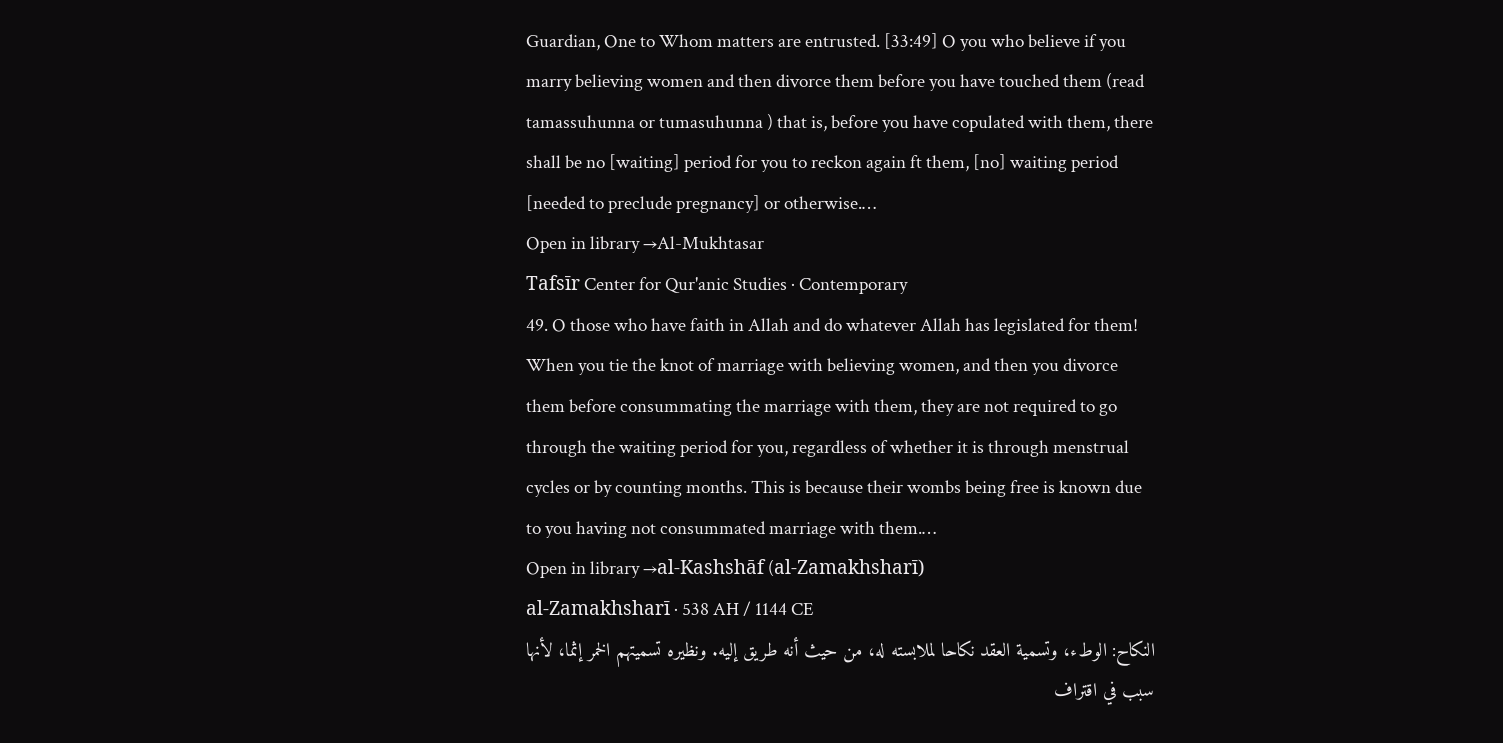Guardian, One to Whom matters are entrusted. [33:49] O you who believe if you marry believing women and then divorce them before you have touched them (read tamassuhunna or tumasuhunna ) that is, before you have copulated with them, there shall be no [waiting] period for you to reckon again ft them, [no] waiting period [needed to preclude pregnancy] or otherwise.…
Open in library →Al-Mukhtasar
Tafsīr Center for Qur'anic Studies · Contemporary
49. O those who have faith in Allah and do whatever Allah has legislated for them! When you tie the knot of marriage with believing women, and then you divorce them before consummating the marriage with them, they are not required to go through the waiting period for you, regardless of whether it is through menstrual cycles or by counting months. This is because their wombs being free is known due to you having not consummated marriage with them.…
Open in library →al-Kashshāf (al-Zamakhsharī)
al-Zamakhsharī · 538 AH / 1144 CE
النكاح: الوطء، وتسمية العقد نكاحا لملابسته له، من حيث أنه طريق إليه. ونظيره تسميتهم الخمر إثما، لأنها سبب في اقتراف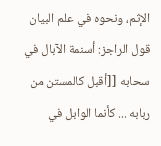الإثم، ونحوه في علم البيان قول الراجز: أسنمة الآبال في سحابه [[أقبل كالمستن من ربابه ... كأنما الوابل في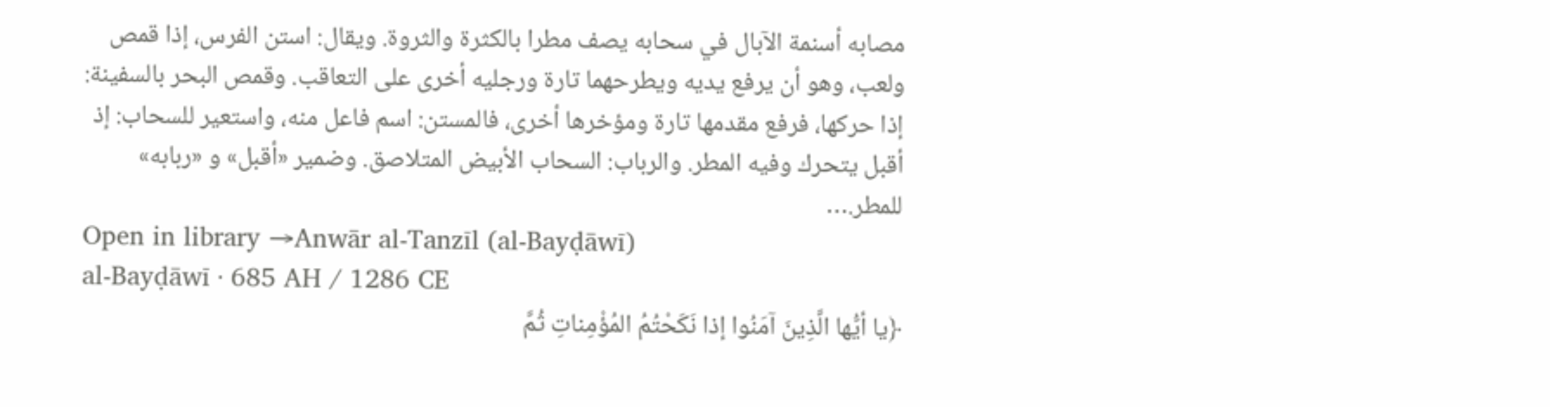مصابه أسنمة الآبال في سحابه يصف مطرا بالكثرة والثروة. ويقال: استن الفرس، إذا قمص ولعب، وهو أن يرفع يديه ويطرحهما تارة ورجليه أخرى على التعاقب. وقمص البحر بالسفينة: إذا حركها، فرفع مقدمها تارة ومؤخرها أخرى، فالمستن: اسم فاعل منه، واستعير للسحاب: إذ أقبل يتحرك وفيه المطر. والرباب: السحاب الأبيض المتلاصق. وضمير «أقبل» و «ربابه» للمطر.…
Open in library →Anwār al-Tanzīl (al-Bayḍāwī)
al-Bayḍāwī · 685 AH / 1286 CE
﴿يا أيُّها الَّذِينَ آمَنُوا إذا نَكَحْتُمُ المُؤْمِناتِ ثُمَّ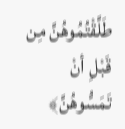طَلَّقْتُمُوهُنَّ مِن قَبْلِ أنْ تَمَسُّوهُنَّ﴾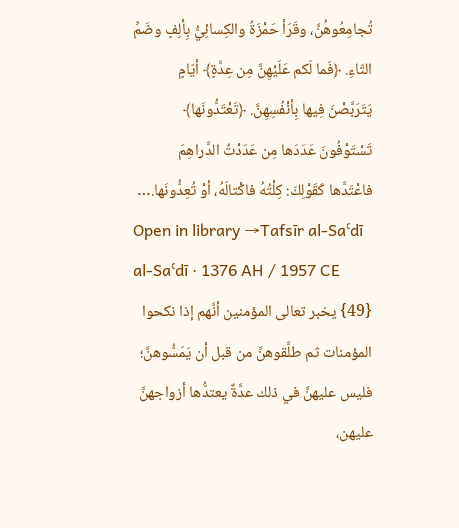تُجامِعُوهُنَّ، وقَرَأ حَمْزَةُ والكِسائِيُّ بِألِفٍ وضَمِّ التّاءِ. ﴿فَما لَكم عَلَيْهِنَّ مِن عِدَّةٍ﴾ أيّامٍ يَتَرَبَّصْنَ فِيها بِأنْفُسِهِنَّ. ﴿تَعْتَدُّونَها﴾ تَسْتَوْفُونَ عَدَدَها مِن عَدَدْتُ الدَّراهِمَ فاعْتَدَّها كَقَوْلِكَ: كِلْتُهُ فاكْتالَهُ، أوْ تُعِدُّونَها.…
Open in library →Tafsīr al-Saʿdī
al-Saʿdī · 1376 AH / 1957 CE
{49} يخبر تعالى المؤمنين أنَّهم إذا نكحوا المؤمنات ثم طلَّقوهنَّ من قبل أن يَمَسُّوهنَّ؛ فليس عليهنَّ في ذلك عدَّةٌ يعتدُّها أزواجهنَّ عليهن،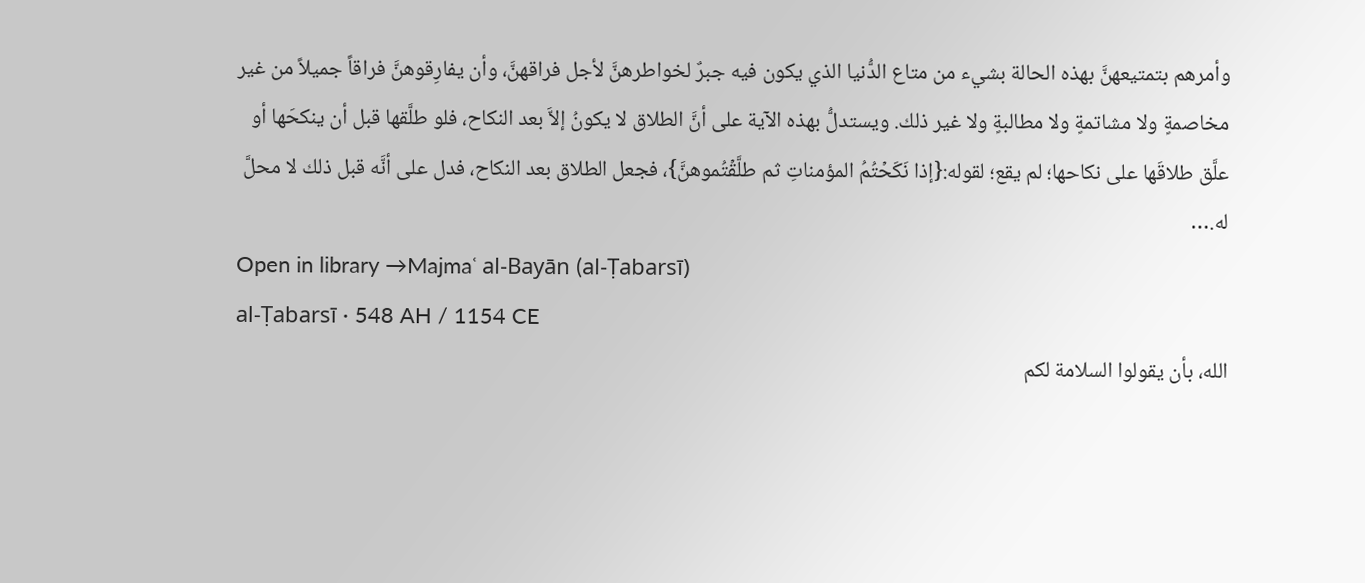وأمرهم بتمتيعهنَّ بهذه الحالة بشيء من متاع الدُّنيا الذي يكون فيه جبرٌ لخواطرهنَّ لأجل فراقهنَّ، وأن يفارِقوهنَّ فراقاً جميلاً من غير مخاصمةٍ ولا مشاتمةٍ ولا مطالبةٍ ولا غير ذلك. ويستدلُّ بهذه الآية على أنَّ الطلاق لا يكونُ إلاَّ بعد النكاح، فلو طلَّقها قبل أن ينكحَها أو علَّق طلاقَها على نكاحها؛ لم يقع؛ لقوله:{إذا نَكَحۡتُمُ المؤمناتِ ثم طلَّقۡتُموهنَّ}، فجعل الطلاق بعد النكاح، فدل على أنَّه قبل ذلك لا محلَّ له.…
Open in library →Majmaʿ al-Bayān (al-Ṭabarsī)
al-Ṭabarsī · 548 AH / 1154 CE
الله، بأن يقولوا السلامة لكم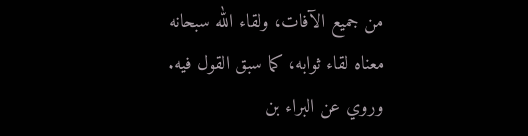من جميع الآفات، ولقاء الله سبحانه معناه لقاء ثوابه، كما سبق القول فيه. وروي عن البراء بن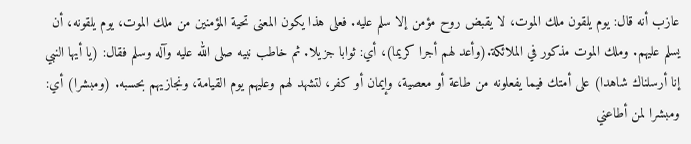عازب أنه قال: يوم يلقون ملك الموت، لا يقبض روح مؤمن إلا سلم عليه. فعلى هذا يكون المعنى تحية المؤمنين من ملك الموت، يوم يلقونه، أن يسلم عليهم. وملك الموت مذكور في الملائكة.(وأعد لهم أجرا كريما)، أي: ثوابا جزيلا. ثم خاطب نبيه صلى الله عليه وآله وسلم فقال: (يا أيها النبي إنا أرسلناك شاهدا) على أمتك فيما يفعلونه من طاعة أو معصية، وإيمان أو كفر، لتشهد لهم وعليهم يوم القيامة، ونجازيهم بحسبه. (ومبشرا) أي: ومبشرا لمن أطاعني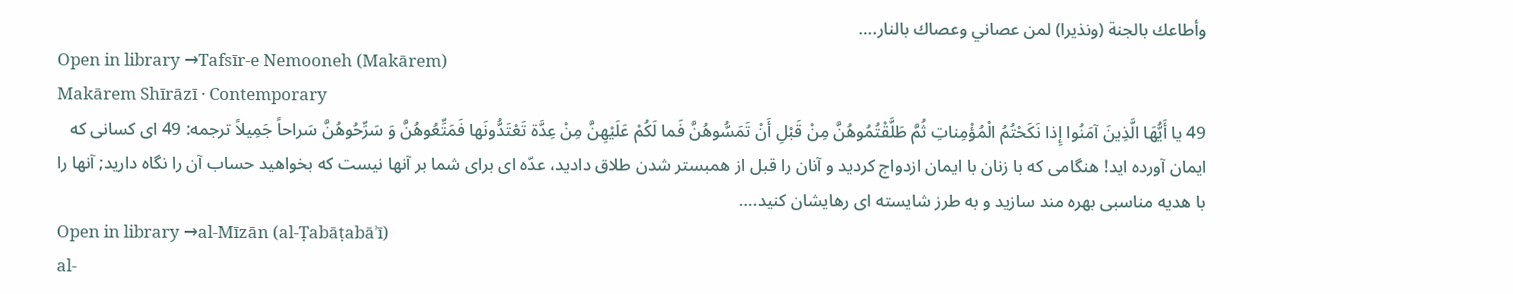وأطاعك بالجنة (ونذيرا) لمن عصاني وعصاك بالنار.…
Open in library →Tafsīr-e Nemooneh (Makārem)
Makārem Shīrāzī · Contemporary
49 یا أَیُّهَا الَّذِینَ آمَنُوا إِذا نَکَحْتُمُ الْمُؤْمِناتِ ثُمَّ طَلَّقْتُمُوهُنَّ مِنْ قَبْلِ أَنْ تَمَسُّوهُنَّ فَما لَکُمْ عَلَیْهِنَّ مِنْ عِدَّة تَعْتَدُّونَها فَمَتِّعُوهُنَّ وَ سَرِّحُوهُنَّ سَراحاً جَمِیلاً ترجمه: 49 اى کسانى که ایمان آورده اید! هنگامى که با زنان با ایمان ازدواج کردید و آنان را قبل از همبستر شدن طلاق دادید، عدّه اى براى شما بر آنها نیست که بخواهید حساب آن را نگاه دارید; آنها را با هدیه مناسبى بهره مند سازید و به طرز شایسته اى رهایشان کنید.…
Open in library →al-Mīzān (al-Ṭabāṭabāʾī)
al-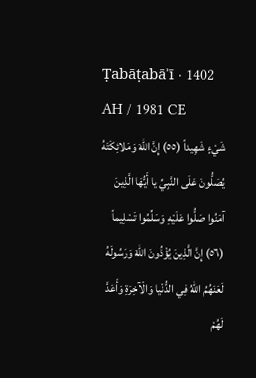Ṭabāṭabāʾī · 1402 AH / 1981 CE
شَيْءٍ شَهِيداً (٥٥) إِنَّ اللهَ وَمَلائِكَتَهُ يُصَلُّونَ عَلَى النَّبِيِّ يا أَيُّهَا الَّذِينَ آمَنُوا صَلُّوا عَلَيْهِ وَسَلِّمُوا تَسْلِيماً (٥٦) إِنَّ الَّذِينَ يُؤْذُونَ اللهَ وَرَسُولَهُ لَعَنَهُمُ اللهُ فِي الدُّنْيا وَالْآخِرَةِ وَأَعَدَّ لَهُمْ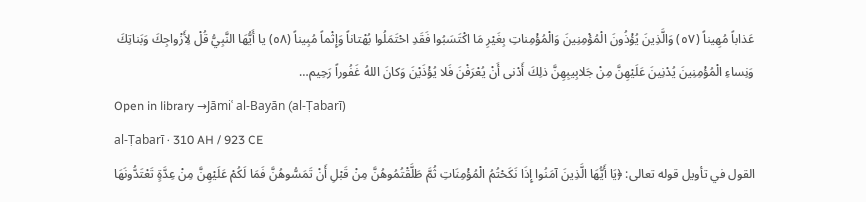عَذاباً مُهِيناً (٥٧) وَالَّذِينَ يُؤْذُونَ الْمُؤْمِنِينَ وَالْمُؤْمِناتِ بِغَيْرِ مَا اكْتَسَبُوا فَقَدِ احْتَمَلُوا بُهْتاناً وَإِثْماً مُبِيناً (٥٨) يا أَيُّهَا النَّبِيُّ قُلْ لِأَزْواجِكَ وَبَناتِكَ وَنِساءِ الْمُؤْمِنِينَ يُدْنِينَ عَلَيْهِنَّ مِنْ جَلابِيبِهِنَّ ذلِكَ أَدْنى أَنْ يُعْرَفْنَ فَلا يُؤْذَيْنَ وَكانَ اللهُ غَفُوراً رَحِيم…
Open in library →Jāmiʿ al-Bayān (al-Ṭabarī)
al-Ṭabarī · 310 AH / 923 CE
القول في تأويل قوله تعالى: ﴿يَا أَيُّهَا الَّذِينَ آمَنُوا إِذَا نَكَحْتُمُ الْمُؤْمِنَاتِ ثُمَّ طَلَّقْتُمُوهُنَّ مِنْ قَبْلِ أَنْ تَمَسُّوهُنَّ فَمَا لَكُمْ عَلَيْهِنَّ مِنْ عِدَّةٍ تَعْتَدُّونَهَا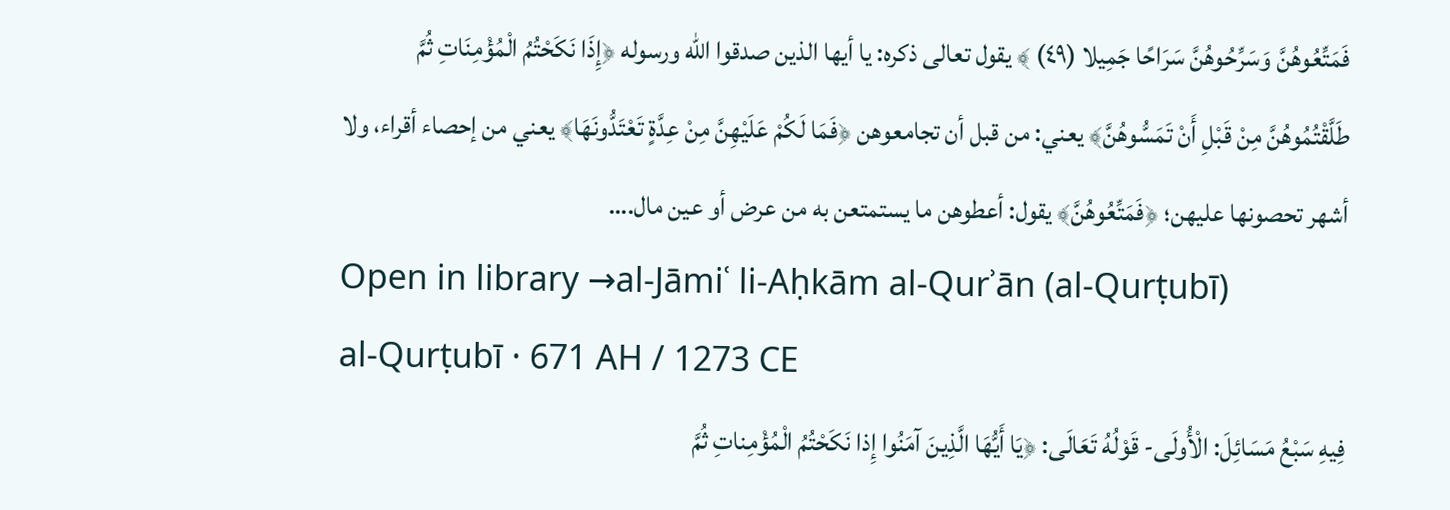فَمَتِّعُوهُنَّ وَسَرِّحُوهُنَّ سَرَاحًا جَمِيلا (٤٩) ﴾ يقول تعالى ذكره: يا أيها الذين صدقوا الله ورسوله ﴿إِذَا نَكَحْتُمُ الْمُؤْمِنَاتِ ثُمَّ طَلَّقْتُمُوهُنَّ مِنْ قَبْلِ أَنْ تَمَسُّوهُنَّ﴾ يعني: من قبل أن تجامعوهن ﴿فَمَا لَكُمْ عَلَيْهِنَّ مِنْ عِدَّةٍ تَعْتَدُّونَهَا﴾ يعني من إحصاء أقراء، ولا أشهر تحصونها عليهن؛ ﴿فَمَتِّعُوهُنَّ﴾ يقول: أعطوهن ما يستمتعن به من عرض أو عين مال.…
Open in library →al-Jāmiʿ li-Aḥkām al-Qurʾān (al-Qurṭubī)
al-Qurṭubī · 671 AH / 1273 CE
فِيهِ سَبْعُ مَسَائِلَ: الْأُولَى- قَوْلُهُ تَعَالَى: ﴿يَا أَيُّهَا الَّذِينَ آمَنُوا إِذا نَكَحْتُمُ الْمُؤْمِناتِ ثُمَّ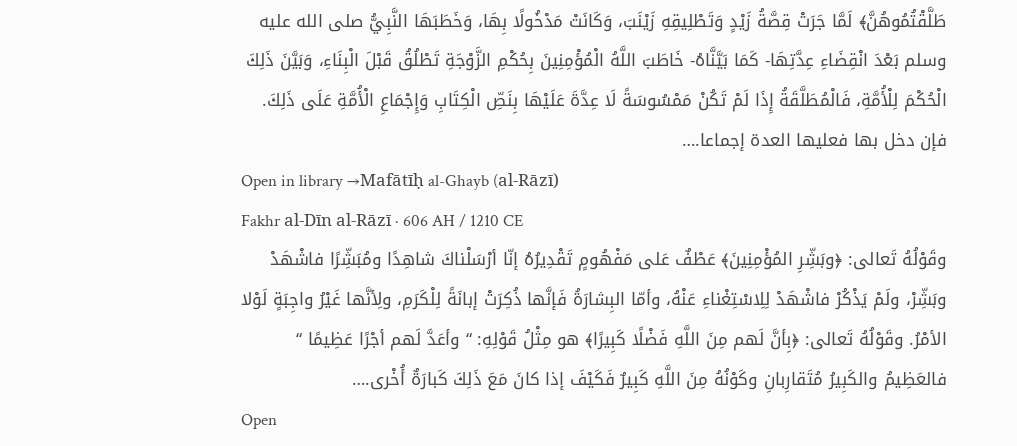طَلَّقْتُمُوهُنَّ﴾ لَمَّا جَرَتْ قِصَّةُ زَيْدٍ وَتَطْلِيقِهِ زَيْنَبَ، وَكَانَتْ مَدْخُولًا بِهَا، وَخَطَبَهَا النَّبِيُّ صلى الله عليه وسلم بَعْدَ انْقِضَاءِ عِدَّتِهَا- كَمَا بَيَّنَّاهُ- خَاطَبَ اللَّهُ الْمُؤْمِنِينَ بِحُكْمِ الزَّوْجَةِ تَطْلُقُ قَبْلَ الْبِنَاءِ، وَبَيَّنَ ذَلِكَ الْحُكْمَ لِلْأُمَّةِ، فَالْمُطَلَّقَةُ إِذَا لَمْ تَكُنْ مَمْسُوسَةً لَا عِدَّةَ عَلَيْهَا بِنَصِّ الْكِتَابِ وَإِجْمَاعِ الْأُمَّةِ عَلَى ذَلِكَ. فإن دخل بها فعليها العدة إجماعا.…
Open in library →Mafātīḥ al-Ghayb (al-Rāzī)
Fakhr al-Dīn al-Rāzī · 606 AH / 1210 CE
وقَوْلُهُ تَعالى: ﴿وبَشِّرِ المُؤْمِنِينَ﴾ عَطْفٌ عَلى مَفْهُومٍ تَقْدِيرُهُ إنّا أرْسَلْناكَ شاهِدًا ومُبَشِّرًا فاشْهَدْ وبَشِّرْ، ولَمْ يَذْكُرْ فاشْهَدْ لِلِاسْتِغْناءِ عَنْهُ، وأمّا البِشارَةُ فَإنَّها ذُكِرَتْ إبانَةً لِلْكَرَمِ، ولِأنَّها غَيْرُ واجِبَةٍ لَوْلا الأمْرُ. وقَوْلُهُ تَعالى: ﴿بِأنَّ لَهم مِنَ اللَّهِ فَضْلًا كَبِيرًا﴾ هو مِثْلُ قَوْلِهِ: “ وأعَدَّ لَهم أجْرًا عَظِيمًا “ فالعَظِيمُ والكَبِيرُ مُتَقارِبانِ وكَوْنُهُ مِنَ اللَّهِ كَبِيرٌ فَكَيْفَ إذا كانَ مَعَ ذَلِكَ كَبارَةٌ أُخْرى.…
Open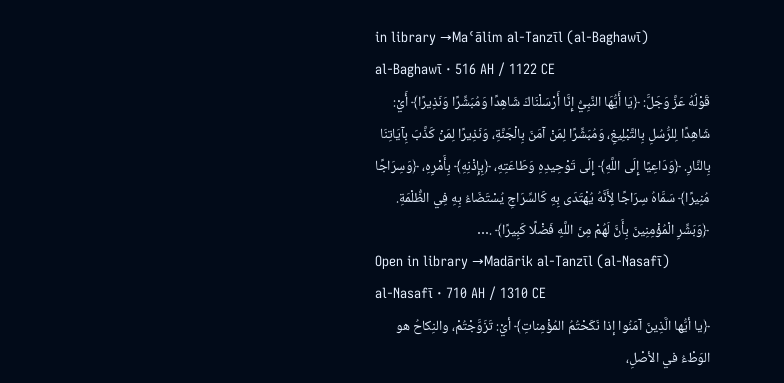in library →Maʿālim al-Tanzīl (al-Baghawī)
al-Baghawī · 516 AH / 1122 CE
قَوْلُهُ عَزَّ وَجَلَّ: ﴿يَا أَيُّهَا النَّبِيُّ إِنَّا أَرْسَلْنَاكَ شَاهِدًا وَمُبَشِّرًا وَنَذِيرًا﴾ أَيْ: شَاهِدًا لِلرُّسُلِ بِالتَّبْلِيغِ، وَمُبَشِّرًا لِمَنْ آمَنَ بِالْجَنَّةِ، وَنَذِيرًا لِمَنْ كَذَّبَ بِآيَاتِنَا بِالنَّارِ. ﴿وَدَاعِيًا إِلَى اللَّهِ﴾ إِلَى تَوْحِيدِهِ وَطَاعَتِهِ، ﴿بِإِذْنِهِ﴾ بِأَمْرِهِ، ﴿وَسِرَاجًا مُنِيرًا﴾ سَمَّاهُ سِرَاجًا لِأَنَّهُ يُهْتَدَى بِهِ كَالسِّرَاجِ يُسْتَضَاءُ بِهِ فِي الظُّلْمَةِ. ﴿وَبَشِّرِ الْمُؤْمِنِينَ بِأَنَّ لَهُمْ مِنَ اللَّهِ فَضْلًا كَبِيرًا﴾ .…
Open in library →Madārik al-Tanzīl (al-Nasafī)
al-Nasafī · 710 AH / 1310 CE
﴿يا أيُّها الَّذِينَ آمَنُوا إذا نَكَحْتُمُ المُؤْمِناتِ﴾ أيْ: تَزَوَّجْتُمْ، والنِكاحُ هو الوَطْءُ في الأصْلِ،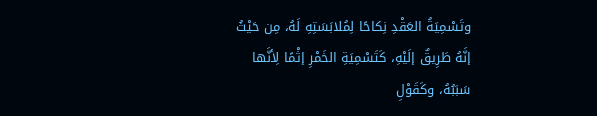وتَسْمِيَةُ العَقْدِ نِكاحًا لِمُلابَسَتِهِ لَهُ، مِن حَيْثُ إنَّهُ طَرِيقٌ إلَيْهِ، كَتَسْمِيَةِ الخَمْرِ إثْمًا لِأنَّها سَبَبُهُ، وكَقَوْلِ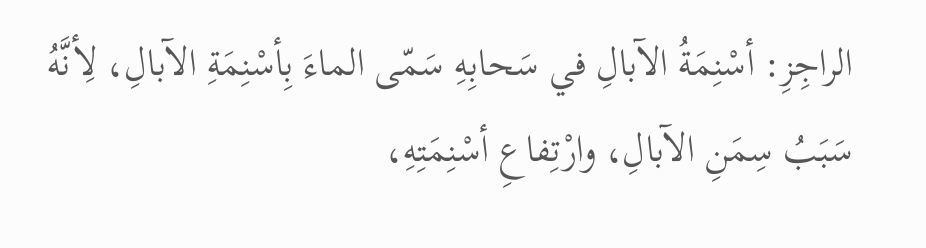الراجِزِ: أسْنِمَةُ الآبالِ في سَحابِهِ سَمّى الماءَ بِأسْنِمَةِ الآبالِ، لِأنَّهُ سَبَبُ سِمَنِ الآبالِ، وارْتِفاعِ أسْنِمَتِهِ،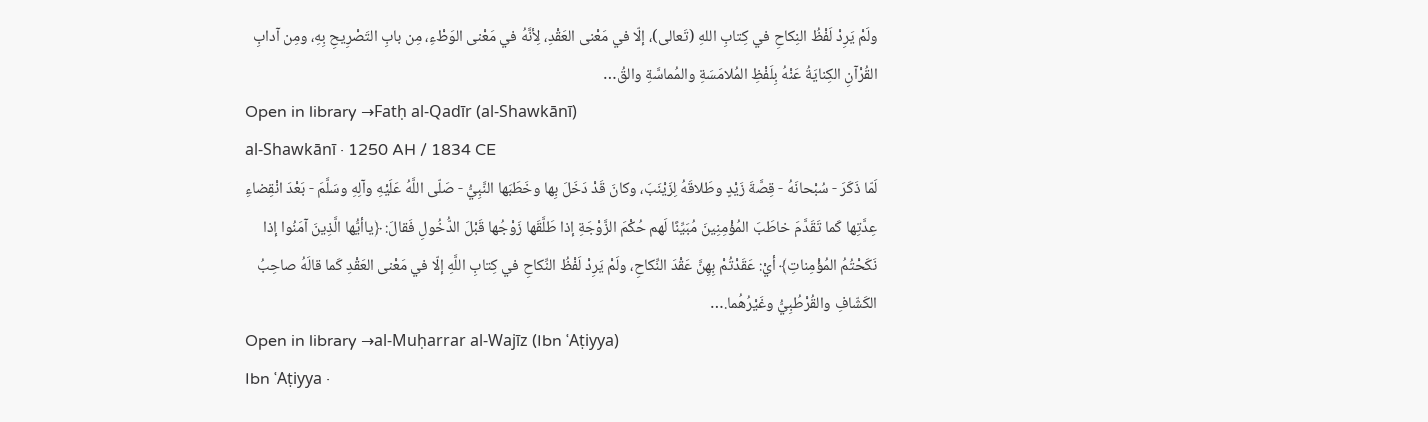ولَمْ يَرِدْ لَفْظُ النِكاحِ في كِتابِ اللهِ (تَعالى)، إلّا في مَعْنى العَقْدِ، لِأنَّهُ في مَعْنى الوَطْءِ، مِن بابِ التَصْرِيحِ بِهِ، ومِن آدابِ القُرْآنِ الكِنايَةُ عَنْهُ بِلَفْظِ المُلامَسَةِ والمُماسَّةِ والقُ…
Open in library →Fatḥ al-Qadīr (al-Shawkānī)
al-Shawkānī · 1250 AH / 1834 CE
لَمّا ذَكَرَ - سُبْحانَهُ - قِصَّةَ زَيْدٍ وطَلاقَهُ لِزَيْنَبَ، وكانَ قَدْ دَخَلَ بِها وخَطَبَها النَّبِيُّ - صَلّى اللَّهُ عَلَيْهِ وآلِهِ وسَلَّمَ - بَعْدَ انْقِضاءِ عِدَّتِها كَما تَقَدَّمَ خاطَبَ المُؤْمِنِينَ مُبَيِّنًا لَهم حُكْمَ الزَّوْجَةِ إذا طَلَّقَها زَوْجُها قَبْلَ الدُّخُولِ فَقالَ: ﴿ياأيُّها الَّذِينَ آمَنُوا إذا نَكَحْتُمُ المُؤْمِناتِ﴾ أيْ: عَقَدْتُمْ بِهِنَّ عَقْدَ النِّكاحِ، ولَمْ يَرِدْ لَفْظُ النِّكاحِ في كِتابِ اللَّهِ إلّا في مَعْنى العَقْدِ كَما قالَهُ صاحِبُ الكَشّافِ والقُرْطُبِيُّ وغَيْرُهُما.…
Open in library →al-Muḥarrar al-Wajīz (Ibn ʿAṭiyya)
Ibn ʿAṭiyya ·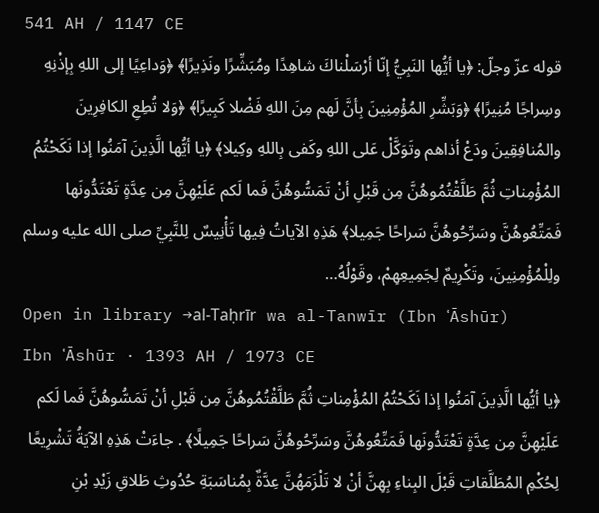541 AH / 1147 CE
قوله عزّ وجلّ: ﴿يا أيُّها النَبِيُّ إنّا أرْسَلْناكَ شاهِدًا ومُبَشِّرًا ونَذِيرًا﴾ ﴿وَداعِيًا إلى اللهِ بِإذْنِهِ وسِراجًا مُنِيرًا﴾ ﴿وَبَشِّرِ المُؤْمِنِينَ بِأنَّ لَهم مِنَ اللهِ فَضْلا كَبِيرًا﴾ ﴿وَلا تُطِعِ الكافِرِينَ والمُنافِقِينَ ودَعْ أذاهم وتَوَكَّلْ عَلى اللهِ وكَفى بِاللهِ وكِيلا﴾ ﴿يا أيُّها الَّذِينَ آمَنُوا إذا نَكَحْتُمُ المُؤْمِناتِ ثُمَّ طَلَّقْتُمُوهُنَّ مِن قَبْلِ أنْ تَمَسُّوهُنَّ فَما لَكم عَلَيْهِنَّ مِن عِدَّةٍ تَعْتَدُّونَها فَمَتِّعُوهُنَّ وسَرِّحُوهُنَّ سَراحًا جَمِيلا﴾ هَذِهِ الآياتُ فِيها تَأْنِيسٌ لِلنَّبِيِّ صلى الله عليه وسلم ولِلْمُؤْمِنِينَ، وتَكْرِيمٌ لِجَمِيعِهِمْ، وقَوْلُهُ…
Open in library →al-Taḥrīr wa al-Tanwīr (Ibn ʿĀshūr)
Ibn ʿĀshūr · 1393 AH / 1973 CE
﴿يا أيُّها الَّذِينَ آمَنُوا إذا نَكَحْتُمُ المُؤْمِناتِ ثُمَّ طَلَّقْتُمُوهُنَّ مِن قَبْلِ أنْ تَمَسُّوهُنَّ فَما لَكم عَلَيْهِنَّ مِن عِدَّةٍ تَعْتَدُّونَها فَمَتِّعُوهُنَّ وسَرِّحُوهُنَّ سَراحًا جَمِيلًا﴾ . جاءَتْ هَذِهِ الآيَةُ تَشْرِيعًا لِحُكْمِ المُطَلَّقاتِ قَبْلَ البِناءِ بِهِنَّ أنْ لا تَلْزَمَهُنَّ عِدَّةٌ بِمُناسَبَةِ حُدُوثِ طَلاقِ زَيْدِ بْنِ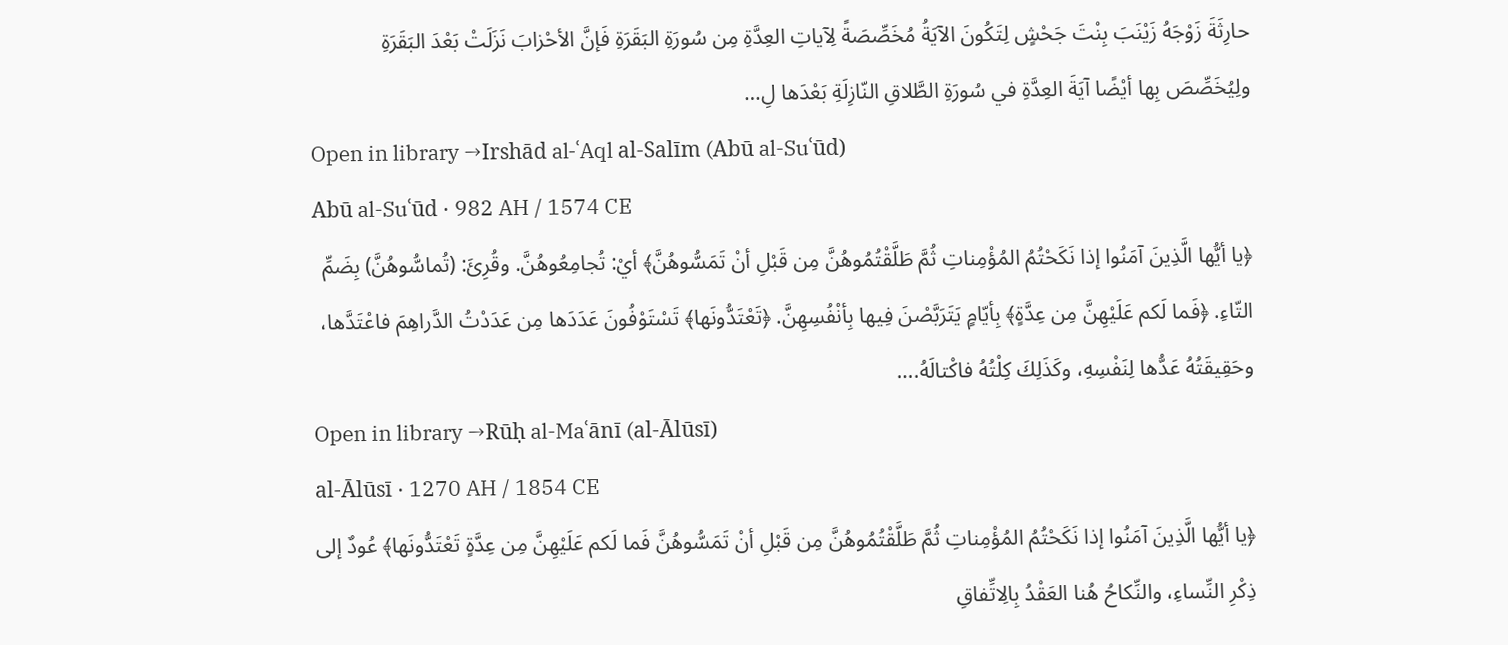حارِثَةَ زَوْجَهُ زَيْنَبَ بِنْتَ جَحْشٍ لِتَكُونَ الآيَةُ مُخَصِّصَةً لِآياتِ العِدَّةِ مِن سُورَةِ البَقَرَةِ فَإنَّ الأحْزابَ نَزَلَتْ بَعْدَ البَقَرَةِ ولِيُخَصِّصَ بِها أيْضًا آيَةَ العِدَّةِ في سُورَةِ الطَّلاقِ النّازِلَةِ بَعْدَها لِ…
Open in library →Irshād al-ʿAql al-Salīm (Abū al-Suʿūd)
Abū al-Suʿūd · 982 AH / 1574 CE
﴿يا أيُّها الَّذِينَ آمَنُوا إذا نَكَحْتُمُ المُؤْمِناتِ ثُمَّ طَلَّقْتُمُوهُنَّ مِن قَبْلِ أنْ تَمَسُّوهُنَّ﴾ أيْ: تُجامِعُوهُنَّ. وقُرِئَ: (تُماسُّوهُنَّ) بِضَمِّ التّاءِ. ﴿فَما لَكم عَلَيْهِنَّ مِن عِدَّةٍ﴾ بِأيّامٍ يَتَرَبَّصْنَ فِيها بِأنْفُسِهِنَّ. ﴿تَعْتَدُّونَها﴾ تَسْتَوْفُونَ عَدَدَها مِن عَدَدْتُ الدَّراهِمَ فاعْتَدَّها، وحَقِيقَتُهُ عَدُّها لِنَفْسِهِ، وكَذَلِكَ كِلْتُهُ فاكْتالَهُ.…
Open in library →Rūḥ al-Maʿānī (al-Ālūsī)
al-Ālūsī · 1270 AH / 1854 CE
﴿يا أيُّها الَّذِينَ آمَنُوا إذا نَكَحْتُمُ المُؤْمِناتِ ثُمَّ طَلَّقْتُمُوهُنَّ مِن قَبْلِ أنْ تَمَسُّوهُنَّ فَما لَكم عَلَيْهِنَّ مِن عِدَّةٍ تَعْتَدُّونَها﴾ عُودٌ إلى ذِكْرِ النِّساءِ، والنِّكاحُ هُنا العَقْدُ بِالِاتِّفاقِ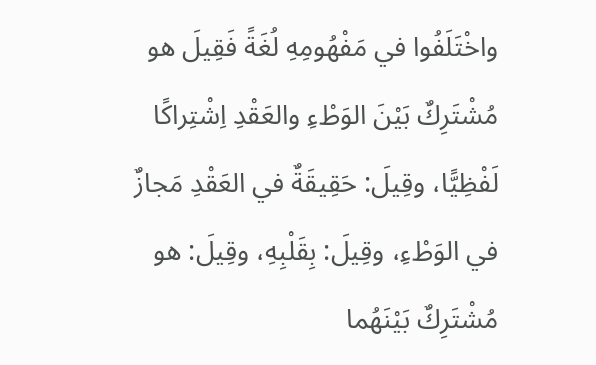واخْتَلَفُوا في مَفْهُومِهِ لُغَةً فَقِيلَ هو مُشْتَرِكٌ بَيْنَ الوَطْءِ والعَقْدِ اِشْتِراكًا لَفْظِيًّا، وقِيلَ: حَقِيقَةٌ في العَقْدِ مَجازٌ في الوَطْءِ، وقِيلَ: بِقَلْبِهِ، وقِيلَ: هو مُشْتَرِكٌ بَيْنَهُما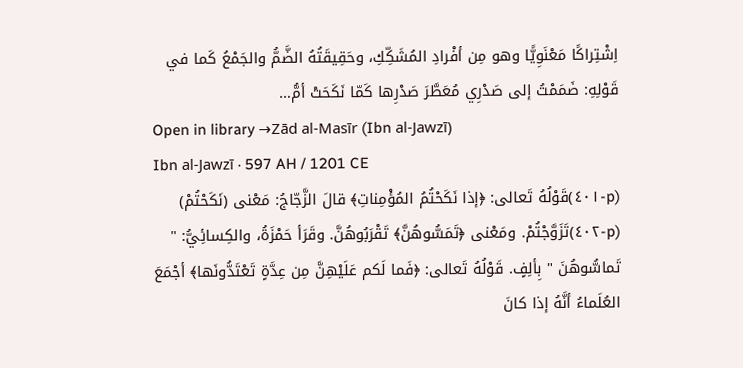اِشْتِراكًا مَعْنَوِيًّا وهو مِن أفْرادِ المُشَكِّكِ، وحَقِيقَتُهُ الضَّمُّ والجَمْعُ كَما في قَوْلِهِ: ضَمَمْتُ إلى صَدْرِي مُعَطَّرَ صَدْرِها كَمّا نَكَحَتْ أمُّ…
Open in library →Zād al-Masīr (Ibn al-Jawzī)
Ibn al-Jawzī · 597 AH / 1201 CE
(p-٤٠١)قَوْلُهُ تَعالى: ﴿إذا نَكَحْتُمُ المُؤْمِناتِ﴾ قالَ الزَّجّاجُ: مَعْنى (نَكَحْتُمْ) (p-٤٠٢)تَزَوَّجْتُمْ. ومَعْنى ﴿تَمَسُّوهُنَّ﴾ تَقْرَبُوهُنَّ. وقَرَأ حَمْزَةُ، والكِسائِيُّ: " تَماسُّوهُنَ " بِألِفٍ. قَوْلُهُ تَعالى: ﴿فَما لَكم عَلَيْهِنَّ مِن عِدَّةٍ تَعْتَدُّونَها﴾ أجْمَعَ العُلَماءُ أنَّهُ إذا كانَ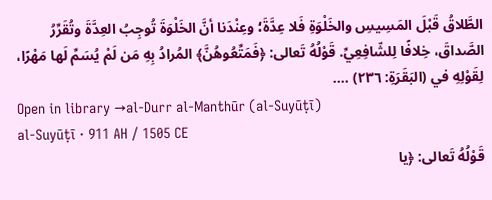الطَّلاقُ قَبْلَ المَسِيسِ والخَلْوَةِ فَلا عِدَّةَ؛ وعِنْدَنا أنَّ الخَلْوَةَ تُوجِبُ العِدَّةَ وتُقَرِّرُ الصَّداقَ، خِلافًا لِلشّافِعِيِّ. قَوْلُهُ تَعالى: ﴿فَمَتِّعُوهُنَّ﴾ المُرادُ بِهِ مَن لَمْ يُسَمِّ لَها مَهْرًا، لِقَوْلِهِ في (البَقَرَةِ: ٢٣٦) .…
Open in library →al-Durr al-Manthūr (al-Suyūṭī)
al-Suyūṭī · 911 AH / 1505 CE
قَوْلُهُ تَعالى: ﴿يا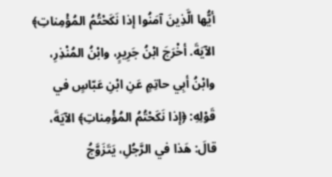أيُّها الَّذِينَ آمَنُوا إذا نَكَحْتُمُ المُؤْمِناتِ﴾ الآيَةَ. أخْرَجَ ابْنُ جَرِيرٍ، وابْنُ المُنْذِرِ، وابْنُ أبِي حاتِمٍ عَنِ ابْنِ عَبّاسٍ في قَوْلِهِ: ﴿إذا نَكَحْتُمُ المُؤْمِناتِ﴾ الآيَةَ، قالَ: هَذا في الرَّجُلِ، يَتَزَوَّجُ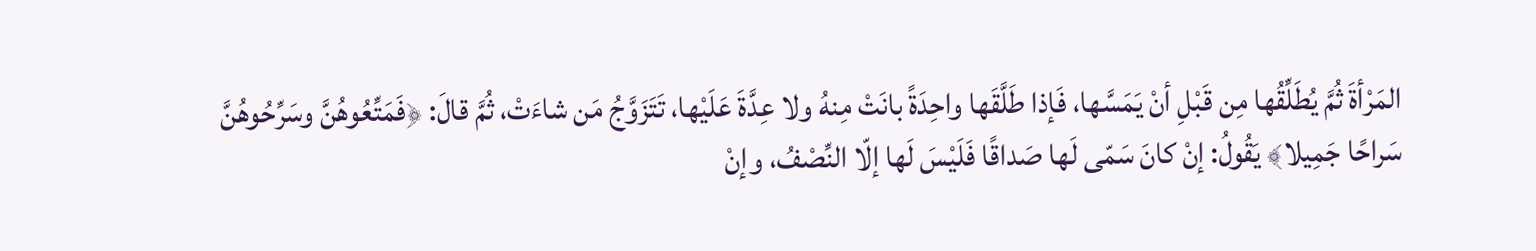المَرْأةَ ثُمَّ يُطَلِّقُها مِن قَبْلِ أنْ يَمَسَّها، فَإذا طَلَّقَها واحِدَةً بانَتْ مِنهُ ولا عِدَّةَ عَلَيْها، تَتَزَوَّجُ مَن شاءَتْ، ثُمَّ قالَ: ﴿فَمَتِّعُوهُنَّ وسَرِّحُوهُنَّ سَراحًا جَمِيلا﴾ يَقُولُ: إنْ كانَ سَمّى لَها صَداقًا فَلَيْسَ لَها إلّا النِّصْفُ، وإنْ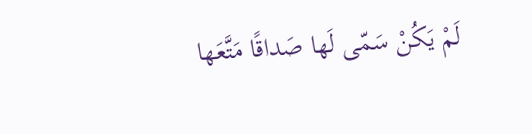لَمْ يَكُنْ سَمّى لَها صَداقًا مَتَّعَها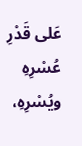عَلى قَدْرِ عُسْرِهِ ويُسْرِهِ،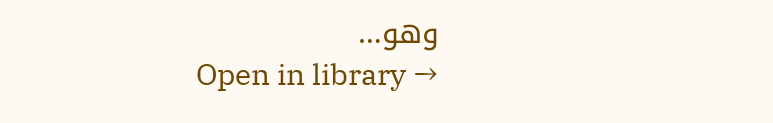وهو…
Open in library →